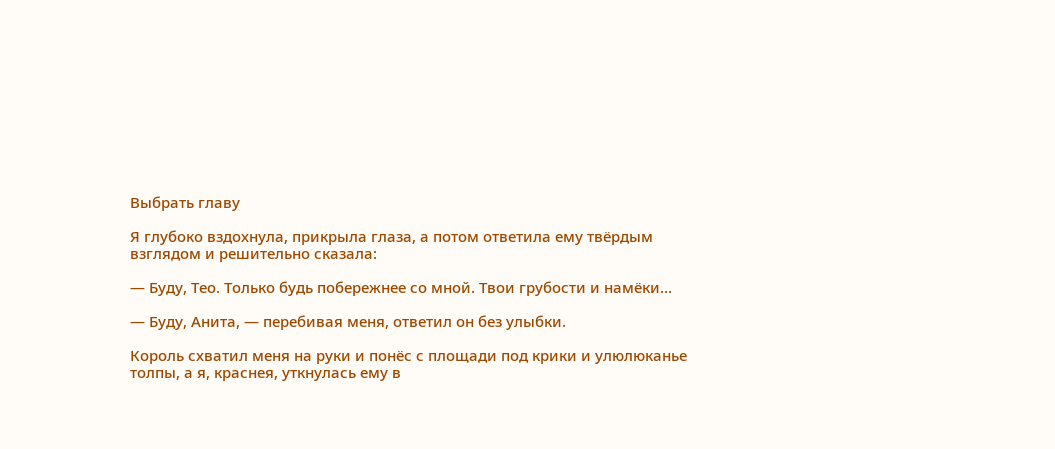Выбрать главу

Я глубоко вздохнула, прикрыла глаза, а потом ответила ему твёрдым взглядом и решительно сказала:

— Буду, Тео. Только будь побережнее со мной. Твои грубости и намёки…

— Буду, Анита, — перебивая меня, ответил он без улыбки.

Король схватил меня на руки и понёс с площади под крики и улюлюканье толпы, а я, краснея, уткнулась ему в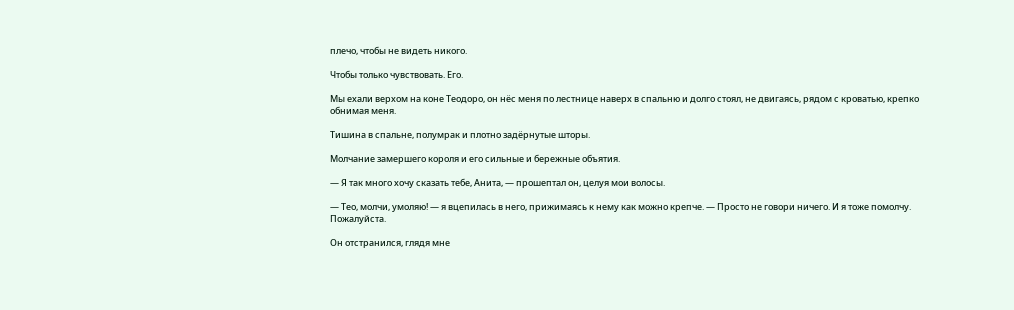плечо, чтобы не видеть никого.

Чтобы только чувствовать. Его.

Мы ехали верхом на коне Теодоро, он нёс меня по лестнице наверх в спальню и долго стоял, не двигаясь, рядом с кроватью, крепко обнимая меня.

Тишина в спальне, полумрак и плотно задёрнутые шторы.

Молчание замершего короля и его сильные и бережные объятия.

— Я так много хочу сказать тебе, Анита, — прошептал он, целуя мои волосы.

— Тео, молчи, умоляю! — я вцепилась в него, прижимаясь к нему как можно крепче. — Просто не говори ничего. И я тоже помолчу. Пожалуйста.

Он отстранился, глядя мне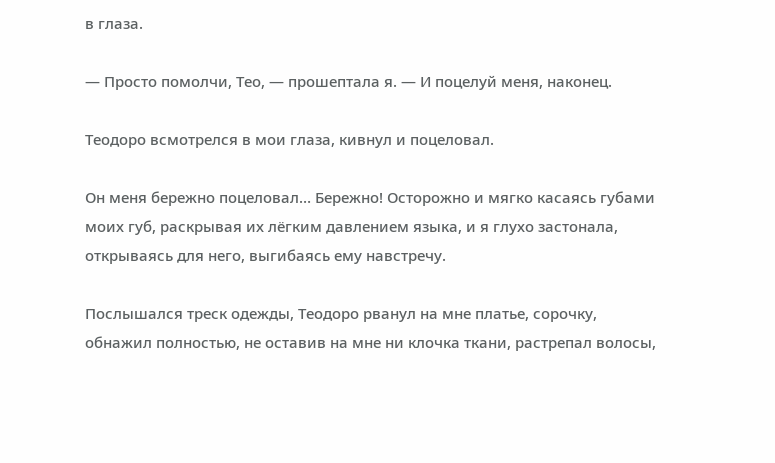в глаза.

— Просто помолчи, Тео, — прошептала я. — И поцелуй меня, наконец.

Теодоро всмотрелся в мои глаза, кивнул и поцеловал.

Он меня бережно поцеловал… Бережно! Осторожно и мягко касаясь губами моих губ, раскрывая их лёгким давлением языка, и я глухо застонала, открываясь для него, выгибаясь ему навстречу.

Послышался треск одежды, Теодоро рванул на мне платье, сорочку, обнажил полностью, не оставив на мне ни клочка ткани, растрепал волосы,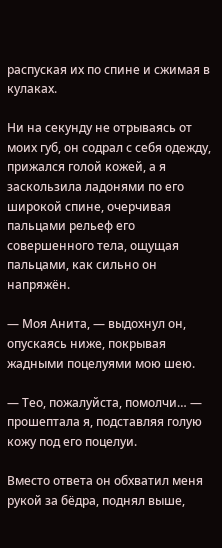распуская их по спине и сжимая в кулаках.

Ни на секунду не отрываясь от моих губ, он содрал с себя одежду, прижался голой кожей, а я заскользила ладонями по его широкой спине, очерчивая пальцами рельеф его совершенного тела, ощущая пальцами, как сильно он напряжён.

— Моя Анита, — выдохнул он, опускаясь ниже, покрывая жадными поцелуями мою шею.

— Тео, пожалуйста, помолчи… — прошептала я, подставляя голую кожу под его поцелуи.

Вместо ответа он обхватил меня рукой за бёдра, поднял выше,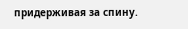придерживая за спину.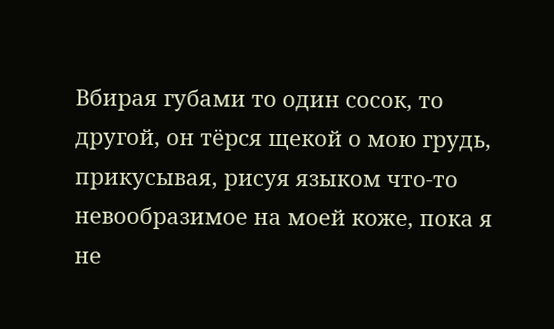Вбирая губами то один сосок, то другой, он тёрся щекой о мою грудь, прикусывая, рисуя языком что-то невообразимое на моей коже, пока я не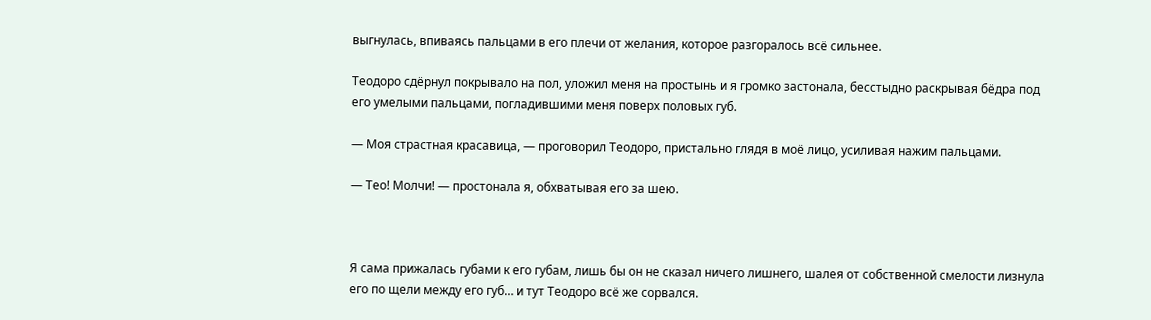выгнулась, впиваясь пальцами в его плечи от желания, которое разгоралось всё сильнее.

Теодоро сдёрнул покрывало на пол, уложил меня на простынь и я громко застонала, бесстыдно раскрывая бёдра под его умелыми пальцами, погладившими меня поверх половых губ.

— Моя страстная красавица, — проговорил Теодоро, пристально глядя в моё лицо, усиливая нажим пальцами.

— Тео! Молчи! — простонала я, обхватывая его за шею.



Я сама прижалась губами к его губам, лишь бы он не сказал ничего лишнего, шалея от собственной смелости лизнула его по щели между его губ… и тут Теодоро всё же сорвался.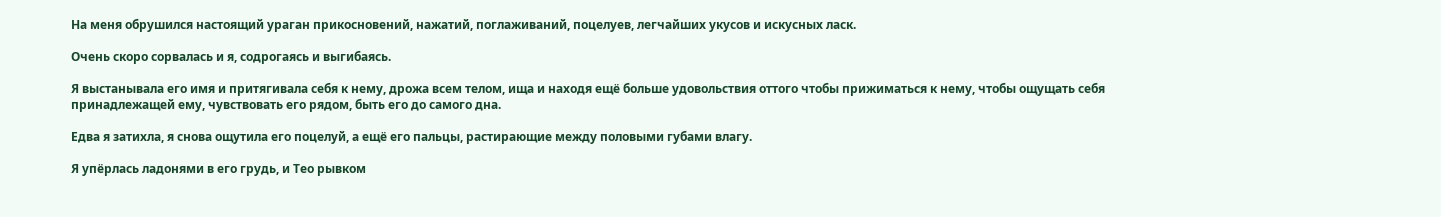На меня обрушился настоящий ураган прикосновений, нажатий, поглаживаний, поцелуев, легчайших укусов и искусных ласк.

Очень скоро сорвалась и я, содрогаясь и выгибаясь.

Я выстанывала его имя и притягивала себя к нему, дрожа всем телом, ища и находя ещё больше удовольствия оттого чтобы прижиматься к нему, чтобы ощущать себя принадлежащей ему, чувствовать его рядом, быть его до самого дна.

Едва я затихла, я снова ощутила его поцелуй, а ещё его пальцы, растирающие между половыми губами влагу.

Я упёрлась ладонями в его грудь, и Тео рывком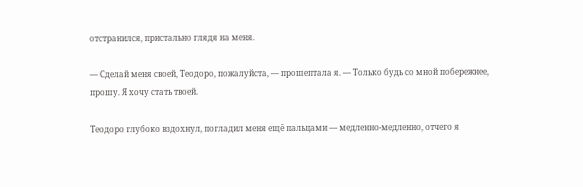отстранился, пристально глядя на меня.

— Сделай меня своей, Теодоро, пожалуйста, — прошептала я. — Только будь со мной побережнее, прошу. Я хочу стать твоей.

Теодоро глубоко вздохнул, погладил меня ещё пальцами — медленно-медленно, отчего я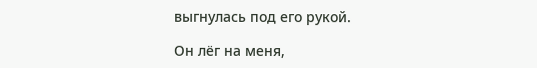выгнулась под его рукой.

Он лёг на меня,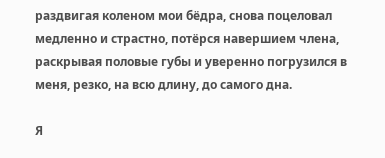раздвигая коленом мои бёдра, снова поцеловал медленно и страстно, потёрся навершием члена, раскрывая половые губы и уверенно погрузился в меня, резко, на всю длину, до самого дна.

Я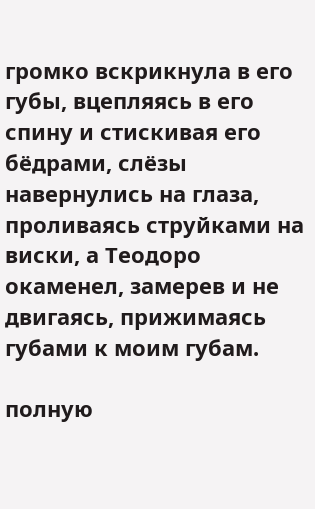громко вскрикнула в его губы, вцепляясь в его спину и стискивая его бёдрами, слёзы навернулись на глаза, проливаясь струйками на виски, а Теодоро окаменел, замерев и не двигаясь, прижимаясь губами к моим губам.

полную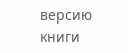версию книги